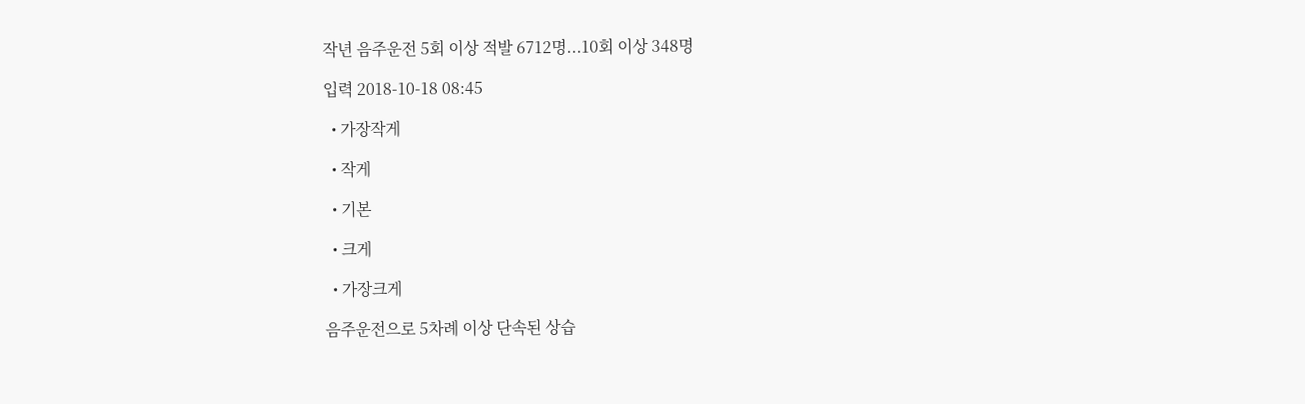작년 음주운전 5회 이상 적발 6712명...10회 이상 348명

입력 2018-10-18 08:45

  • 가장작게

  • 작게

  • 기본

  • 크게

  • 가장크게

음주운전으로 5차례 이상 단속된 상습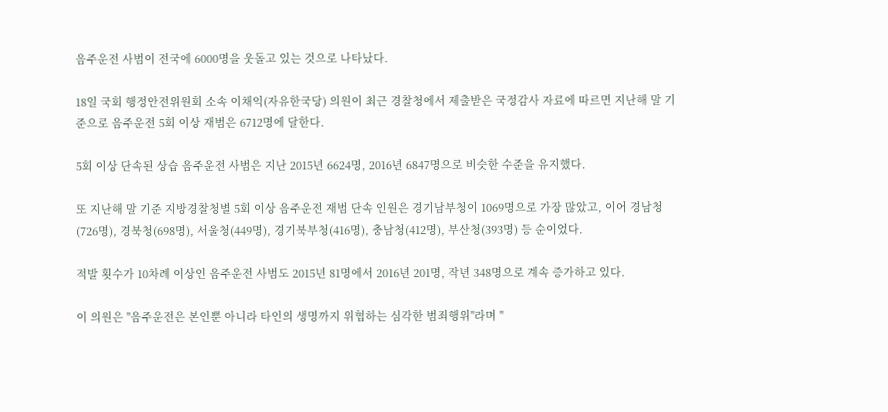음주운전 사범이 전국에 6000명을 웃돌고 있는 것으로 나타났다.

18일 국회 행정안전위원회 소속 이채익(자유한국당) 의원이 최근 경찰청에서 제출받은 국정감사 자료에 따르면 지난해 말 기준으로 음주운전 5회 이상 재범은 6712명에 달한다.

5회 이상 단속된 상습 음주운전 사범은 지난 2015년 6624명, 2016년 6847명으로 비슷한 수준을 유지했다.

또 지난해 말 기준 지방경찰청별 5회 이상 음주운전 재범 단속 인원은 경기남부청이 1069명으로 가장 많았고, 이어 경남청(726명), 경북청(698명), 서울청(449명), 경기북부청(416명), 충남청(412명), 부산청(393명) 등 순이었다.

적발 횟수가 10차례 이상인 음주운전 사범도 2015년 81명에서 2016년 201명, 작년 348명으로 계속 증가하고 있다.

이 의원은 "음주운전은 본인뿐 아니라 타인의 생명까지 위협하는 심각한 범죄행위"라며 "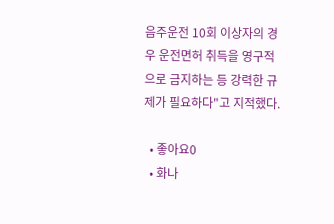음주운전 10회 이상자의 경우 운전면허 취득을 영구적으로 금지하는 등 강력한 규제가 필요하다"고 지적했다.

  • 좋아요0
  • 화나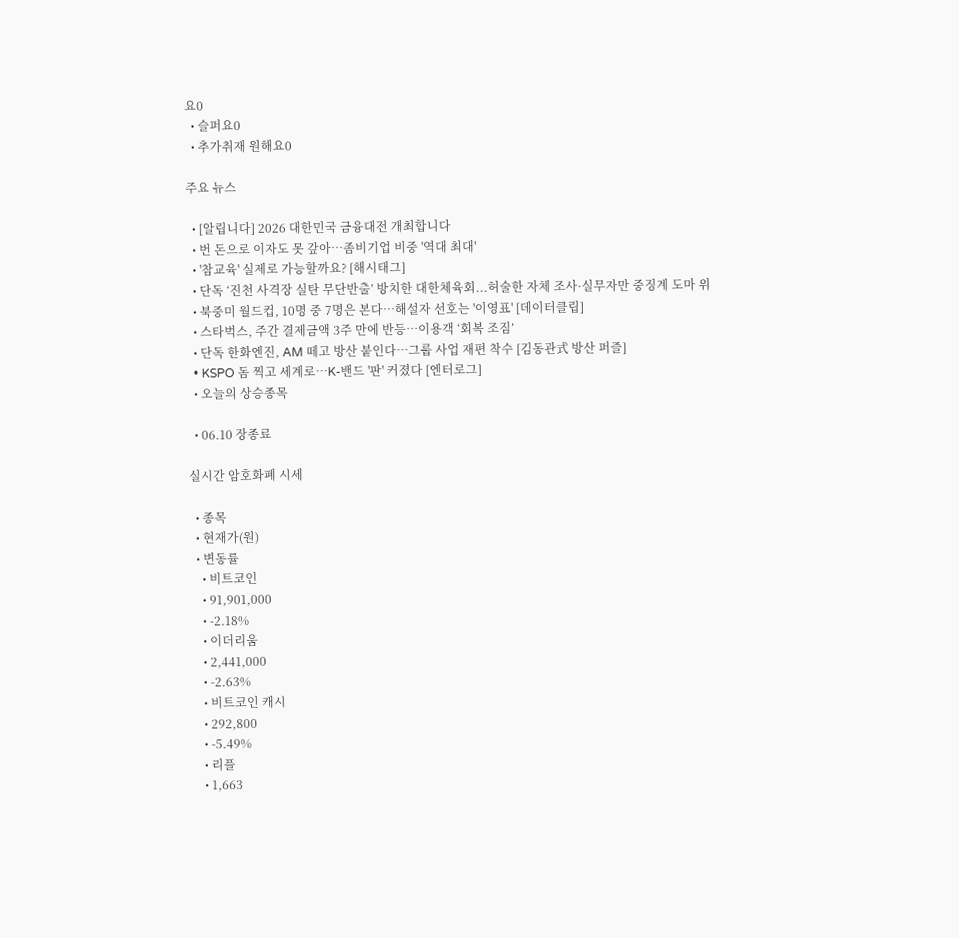요0
  • 슬퍼요0
  • 추가취재 원해요0

주요 뉴스

  • [알립니다] 2026 대한민국 금융대전 개최합니다
  • 번 돈으로 이자도 못 갚아…좀비기업 비중 '역대 최대'
  • '참교육' 실제로 가능할까요? [해시태그]
  • 단독 ‘진천 사격장 실탄 무단반출’ 방치한 대한체육회...허술한 자체 조사·실무자만 중징계 도마 위
  • 북중미 월드컵, 10명 중 7명은 본다…해설자 선호는 '이영표' [데이터클립]
  • 스타벅스, 주간 결제금액 3주 만에 반등…이용객 ‘회복 조짐’
  • 단독 한화엔진, AM 떼고 방산 붙인다…그룹 사업 재편 착수 [김동관式 방산 퍼즐]
  • KSPO 돔 찍고 세계로⋯K-밴드 '판' 커졌다 [엔터로그]
  • 오늘의 상승종목

  • 06.10 장종료

실시간 암호화폐 시세

  • 종목
  • 현재가(원)
  • 변동률
    • 비트코인
    • 91,901,000
    • -2.18%
    • 이더리움
    • 2,441,000
    • -2.63%
    • 비트코인 캐시
    • 292,800
    • -5.49%
    • 리플
    • 1,663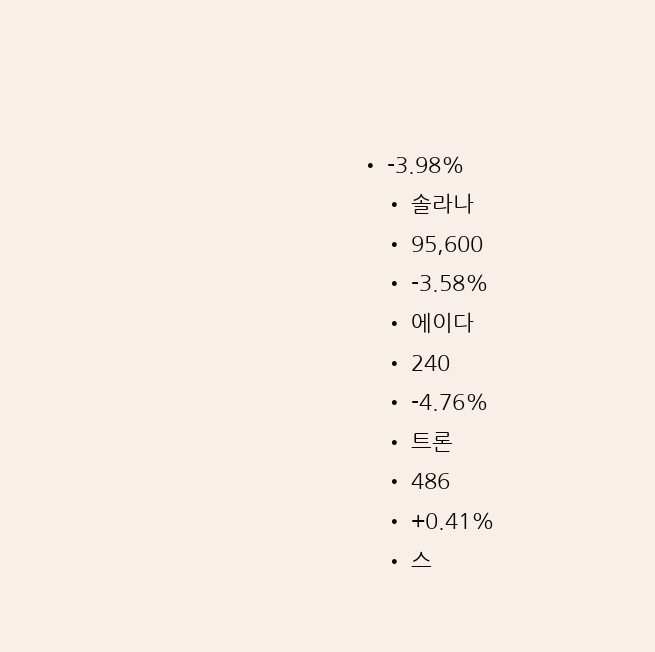• -3.98%
    • 솔라나
    • 95,600
    • -3.58%
    • 에이다
    • 240
    • -4.76%
    • 트론
    • 486
    • +0.41%
    • 스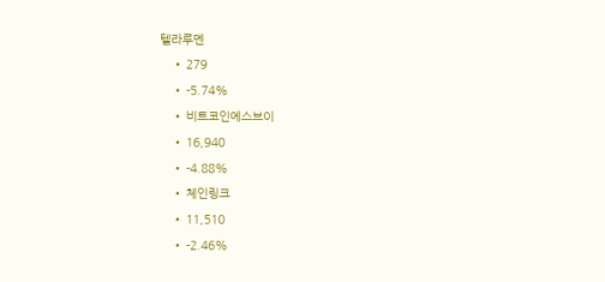텔라루멘
    • 279
    • -5.74%
    • 비트코인에스브이
    • 16,940
    • -4.88%
    • 체인링크
    • 11,510
    • -2.46%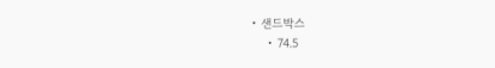• 샌드박스
    • 74.5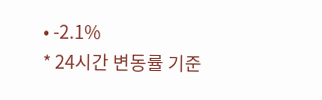• -2.1%
* 24시간 변동률 기준